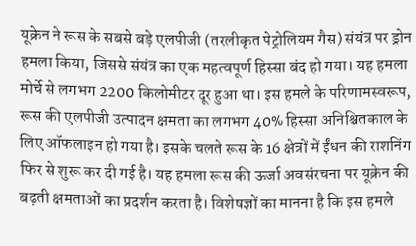यूक्रेन ने रूस के सबसे बड़े एलपीजी (तरलीकृत पेट्रोलियम गैस) संयंत्र पर ड्रोन हमला किया, जिससे संयंत्र का एक महत्वपूर्ण हिस्सा बंद हो गया। यह हमला मोर्चे से लगभग 2200 किलोमीटर दूर हुआ था। इस हमले के परिणामस्वरूप, रूस की एलपीजी उत्पादन क्षमता का लगभग 40% हिस्सा अनिश्चितकाल के लिए ऑफलाइन हो गया है। इसके चलते रूस के 16 क्षेत्रों में ईंधन की राशनिंग फिर से शुरू कर दी गई है। यह हमला रूस की ऊर्जा अवसंरचना पर यूक्रेन की बढ़ती क्षमताओं का प्रदर्शन करता है। विशेषज्ञों का मानना है कि इस हमले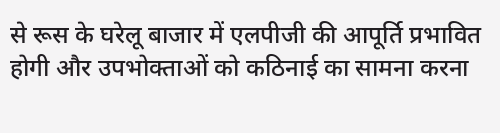से रूस के घरेलू बाजार में एलपीजी की आपूर्ति प्रभावित होगी और उपभोक्ताओं को कठिनाई का सामना करना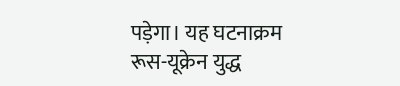पड़ेगा। यह घटनाक्रम रूस-यूक्रेन युद्ध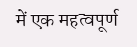में एक महत्वपूर्ण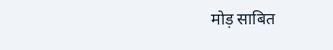मोड़ साबित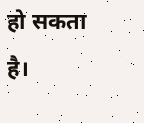हो सकता है।